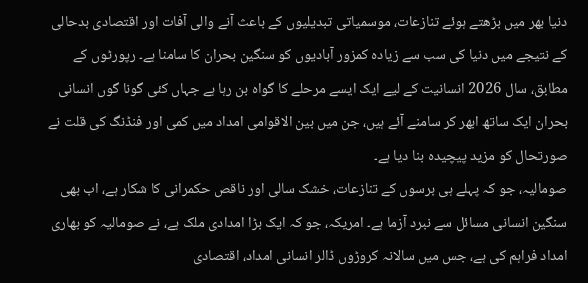دنیا بھر میں بڑھتے ہوئے تنازعات، موسمیاتی تبدیلیوں کے باعث آنے والی آفات اور اقتصادی بدحالی کے نتیجے میں دنیا کی سب سے زیادہ کمزور آبادیوں کو سنگین بحران کا سامنا ہے۔ رپورٹوں کے مطابق، سال 2026 انسانیت کے لیے ایک ایسے مرحلے کا گواہ بن رہا ہے جہاں کئی گونا گوں انسانی بحران ایک ساتھ ابھر کر سامنے آئے ہیں، جن میں بین الاقوامی امداد میں کمی اور فنڈنگ کی قلت نے صورتحال کو مزید پیچیدہ بنا دیا ہے۔
صومالیہ، جو کہ پہلے ہی برسوں کے تنازعات، خشک سالی اور ناقص حکمرانی کا شکار ہے، اب بھی سنگین انسانی مسائل سے نبرد آزما ہے۔ امریکہ، جو کہ ایک بڑا امدادی ملک ہے، نے صومالیہ کو بھاری امداد فراہم کی ہے، جس میں سالانہ کروڑوں ڈالر انسانی امداد، اقتصادی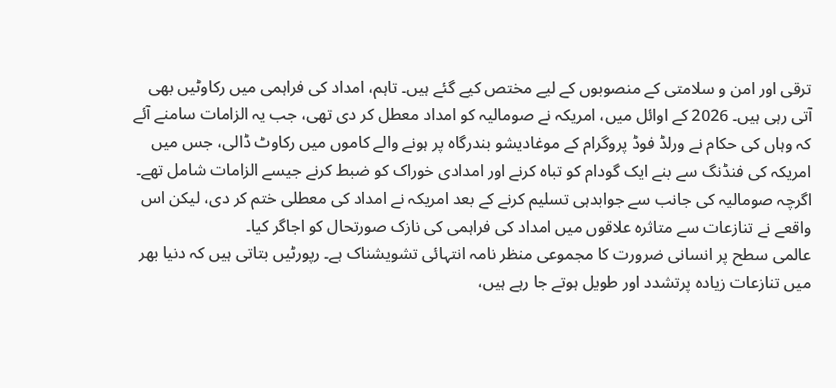ترقی اور امن و سلامتی کے منصوبوں کے لیے مختص کیے گئے ہیں۔ تاہم، امداد کی فراہمی میں رکاوٹیں بھی آتی رہی ہیں۔ 2026 کے اوائل میں، امریکہ نے صومالیہ کو امداد معطل کر دی تھی، جب یہ الزامات سامنے آئے کہ وہاں کی حکام نے ورلڈ فوڈ پروگرام کے موغادیشو بندرگاہ پر ہونے والے کاموں میں رکاوٹ ڈالی، جس میں امریکہ کی فنڈنگ سے بنے ایک گودام کو تباہ کرنے اور امدادی خوراک کو ضبط کرنے جیسے الزامات شامل تھے۔ اگرچہ صومالیہ کی جانب سے جوابدہی تسلیم کرنے کے بعد امریکہ نے امداد کی معطلی ختم کر دی، لیکن اس واقعے نے تنازعات سے متاثرہ علاقوں میں امداد کی فراہمی کی نازک صورتحال کو اجاگر کیا۔
عالمی سطح پر انسانی ضرورت کا مجموعی منظر نامہ انتہائی تشویشناک ہے۔ رپورٹیں بتاتی ہیں کہ دنیا بھر میں تنازعات زیادہ پرتشدد اور طویل ہوتے جا رہے ہیں،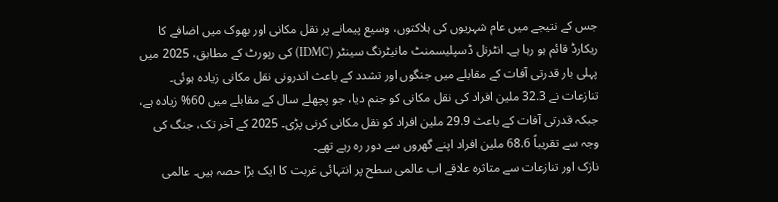جس کے نتیجے میں عام شہریوں کی ہلاکتوں، وسیع پیمانے پر نقل مکانی اور بھوک میں اضافے کا ریکارڈ قائم ہو رہا ہے۔ انٹرنل ڈسپلیسمنٹ مانیٹرنگ سینٹر (IDMC) کی رپورٹ کے مطابق، 2025 میں پہلی بار قدرتی آفات کے مقابلے میں جنگوں اور تشدد کے باعث اندرونی نقل مکانی زیادہ ہوئی۔ تنازعات نے 32.3 ملین افراد کی نقل مکانی کو جنم دیا، جو پچھلے سال کے مقابلے میں 60% زیادہ ہے، جبکہ قدرتی آفات کے باعث 29.9 ملین افراد کو نقل مکانی کرنی پڑی۔ 2025 کے آخر تک، جنگ کی وجہ سے تقریباً 68.6 ملین افراد اپنے گھروں سے دور رہ رہے تھے۔
نازک اور تنازعات سے متاثرہ علاقے اب عالمی سطح پر انتہائی غربت کا ایک بڑا حصہ ہیں۔ عالمی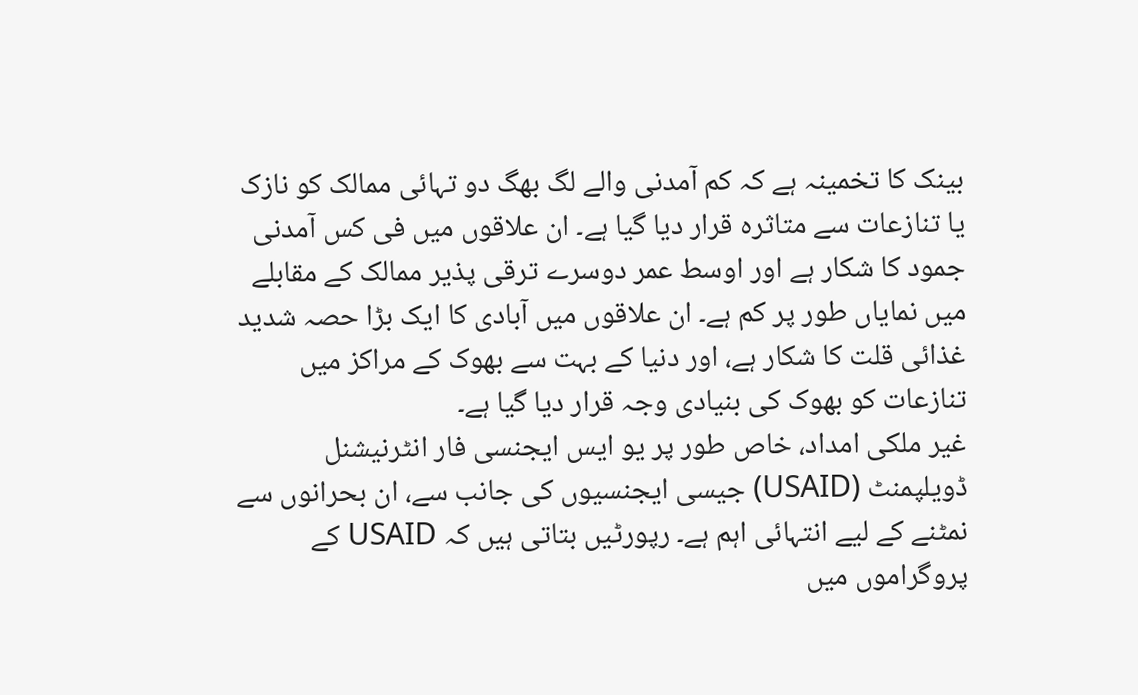بینک کا تخمینہ ہے کہ کم آمدنی والے لگ بھگ دو تہائی ممالک کو نازک یا تنازعات سے متاثرہ قرار دیا گیا ہے۔ ان علاقوں میں فی کس آمدنی جمود کا شکار ہے اور اوسط عمر دوسرے ترقی پذیر ممالک کے مقابلے میں نمایاں طور پر کم ہے۔ ان علاقوں میں آبادی کا ایک بڑا حصہ شدید غذائی قلت کا شکار ہے، اور دنیا کے بہت سے بھوک کے مراکز میں تنازعات کو بھوک کی بنیادی وجہ قرار دیا گیا ہے۔
غیر ملکی امداد، خاص طور پر یو ایس ایجنسی فار انٹرنیشنل ڈویلپمنٹ (USAID) جیسی ایجنسیوں کی جانب سے، ان بحرانوں سے نمٹنے کے لیے انتہائی اہم ہے۔ رپورٹیں بتاتی ہیں کہ USAID کے پروگراموں میں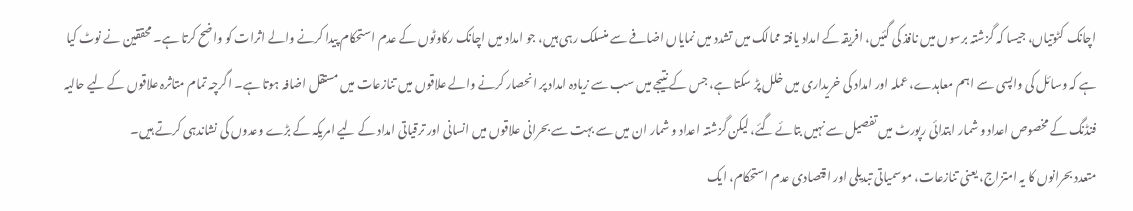اچانک کٹوتیاں، جیسا کہ گزشتہ برسوں میں نافذ کی گئیں، افریقہ کے امداد یافتہ ممالک میں تشدد میں نمایاں اضافے سے منسلک رہی ہیں، جو امداد میں اچانک رکاوٹوں کے عدم استحکام پیدا کرنے والے اثرات کو واضح کرتا ہے۔ محققین نے نوٹ کیا ہے کہ وسائل کی واپسی سے اہم معاہدے، عملہ اور امداد کی خریداری میں خلل پڑ سکتا ہے، جس کے نتیجے میں سب سے زیادہ امداد پر انحصار کرنے والے علاقوں میں تنازعات میں مستقل اضافہ ہوتا ہے۔ اگرچہ تمام متاثرہ علاقوں کے لیے حالیہ فنڈنگ کے مخصوص اعداد و شمار ابتدائی رپورٹ میں تفصیل سے نہیں بتائے گئے، لیکن گزشتہ اعداد و شمار ان میں سے بہت سے بحرانی علاقوں میں انسانی اور ترقیاتی امداد کے لیے امریکہ کے بڑے وعدوں کی نشاندہی کرتے ہیں۔
متعدد بحرانوں کا یہ امتزاج، یعنی تنازعات، موسمیاتی تبدیلی اور اقتصادی عدم استحکام، ایک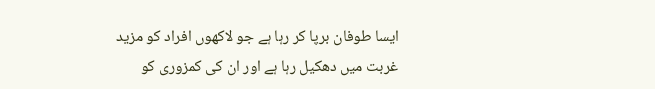ایسا طوفان برپا کر رہا ہے جو لاکھوں افراد کو مزید غربت میں دھکیل رہا ہے اور ان کی کمزوری کو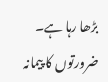بڑھا رہا ہے۔ ضرورتوں کا پیمانہ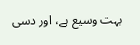بہت وسیع ہے، اور دسی